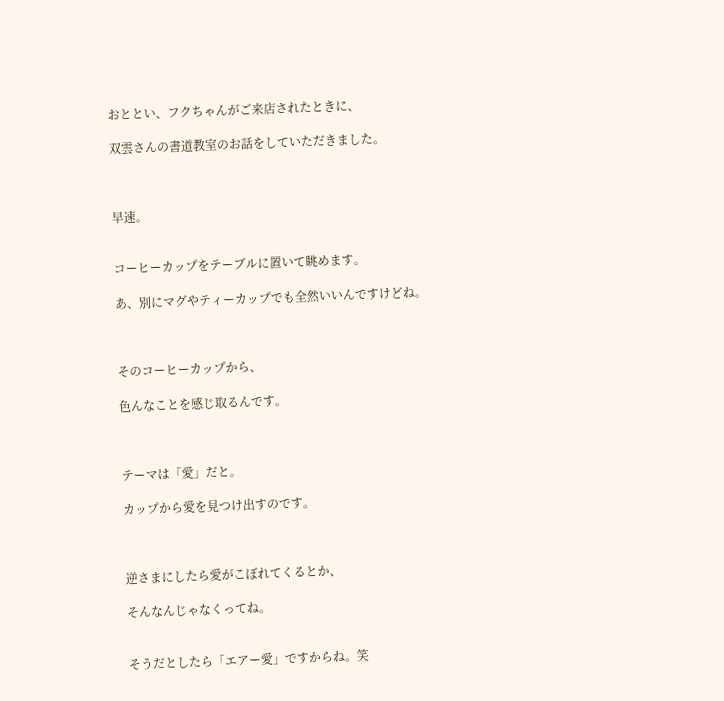おととい、フクちゃんがご来店されたときに、

双雲さんの書道教室のお話をしていただきました。



早速。


コーヒーカップをテーブルに置いて眺めます。

あ、別にマグやティーカップでも全然いいんですけどね。



そのコーヒーカップから、

色んなことを感じ取るんです。



テーマは「愛」だと。

カップから愛を見つけ出すのです。



逆さまにしたら愛がこぼれてくるとか、

そんなんじゃなくってね。


そうだとしたら「エアー愛」ですからね。笑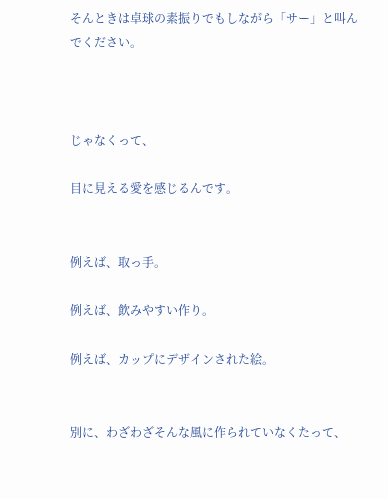そんときは卓球の素振りでもしながら「サー」と叫んでください。



じゃなくって、

目に見える愛を感じるんです。


例えば、取っ手。

例えば、飲みやすい作り。

例えば、カップにデザインされた絵。


別に、わざわざそんな風に作られていなくたって、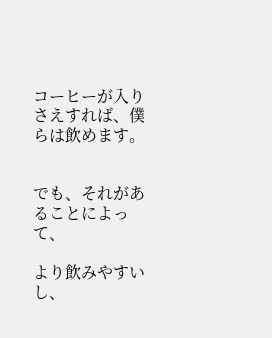コーヒーが入りさえすれば、僕らは飲めます。


でも、それがあることによって、

より飲みやすいし、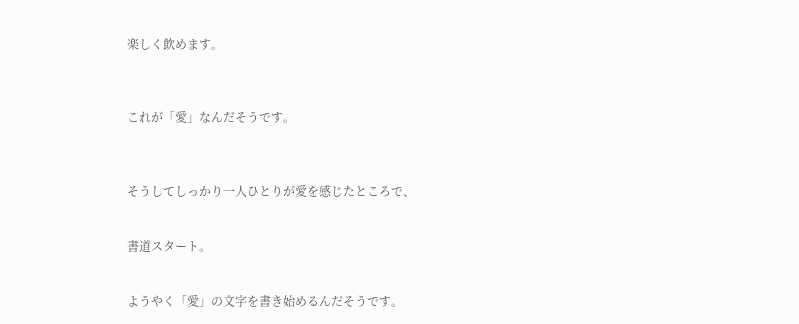楽しく飲めます。



これが「愛」なんだそうです。



そうしてしっかり一人ひとりが愛を感じたところで、


書道スタート。


ようやく「愛」の文字を書き始めるんだそうです。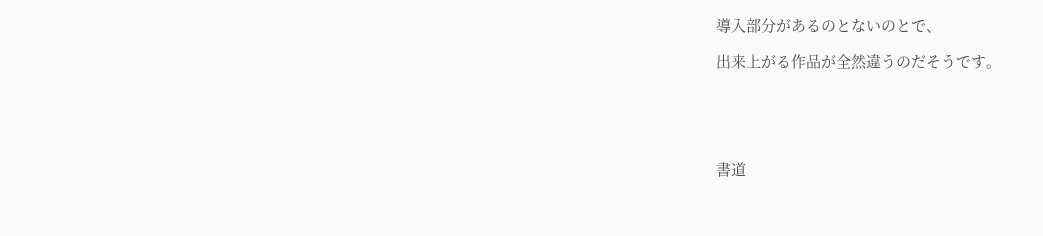導入部分があるのとないのとで、

出来上がる作品が全然違うのだそうです。





書道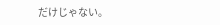だけじゃない。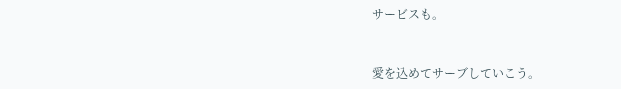サービスも。


愛を込めてサーブしていこう。